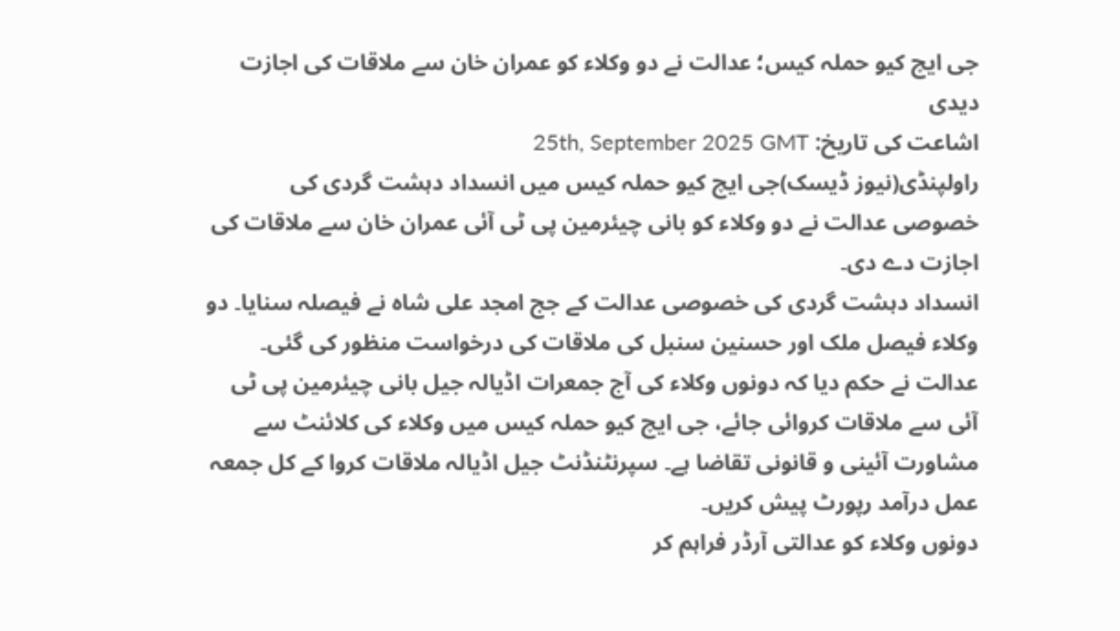جی ایچ کیو حملہ کیس؛ عدالت نے دو وکلاء کو عمران خان سے ملاقات کی اجازت دیدی
اشاعت کی تاریخ: 25th, September 2025 GMT
راولپنڈی(نیوز ڈیسک)جی ایچ کیو حملہ کیس میں انسداد دہشت گردی کی خصوصی عدالت نے دو وکلاء کو بانی چیئرمین پی ٹی آئی عمران خان سے ملاقات کی اجازت دے دی۔
انسداد دہشت گردی کی خصوصی عدالت کے جج امجد علی شاہ نے فیصلہ سنایا۔ دو وکلاء فیصل ملک اور حسنین سنبل کی ملاقات کی درخواست منظور کی گئی۔
عدالت نے حکم دیا کہ دونوں وکلاء کی آج جمعرات اڈیالہ جیل بانی چیئرمین پی ٹی آئی سے ملاقات کروائی جائے، جی ایچ کیو حملہ کیس میں وکلاء کی کلائنٹ سے مشاورت آئینی و قانونی تقاضا ہے۔ سپرنٹنڈنٹ جیل اڈیالہ ملاقات کروا کے کل جمعہ عمل درآمد رپورٹ پیش کریں۔
دونوں وکلاء کو عدالتی آرڈر فراہم کر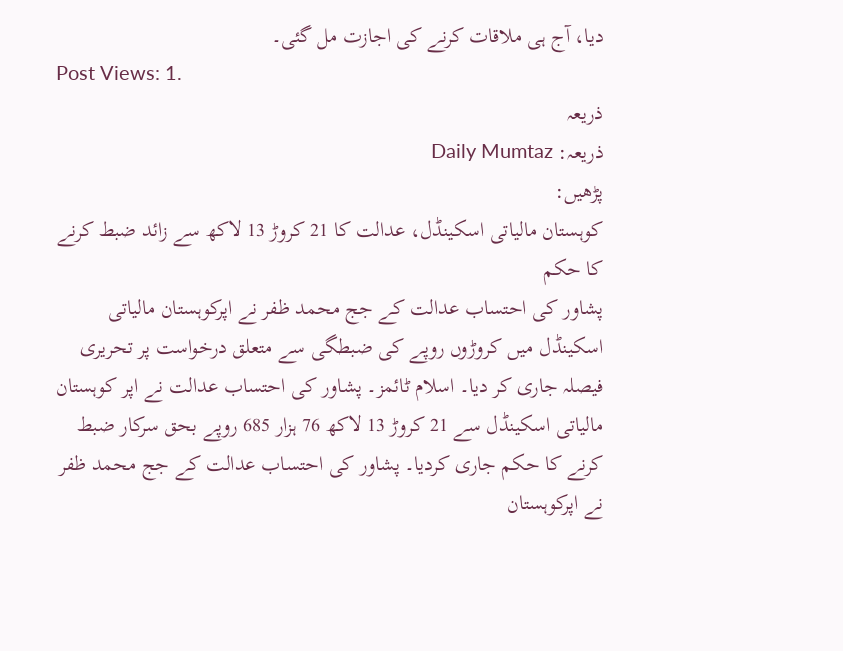دیا، آج ہی ملاقات کرنے کی اجازت مل گئی۔
Post Views: 1.
ذریعہ
ذریعہ: Daily Mumtaz
پڑھیں:
کوہستان مالیاتی اسکینڈل، عدالت کا 21 کروڑ 13 لاکھ سے زائد ضبط کرنے کا حکم
پشاور کی احتساب عدالت کے جج محمد ظفر نے اپرکوہستان مالیاتی اسکینڈل میں کروڑوں روپے کی ضبطگی سے متعلق درخواست پر تحریری فیصلہ جاری کر دیا۔ اسلام ٹائمز۔ پشاور کی احتساب عدالت نے اپر کوہستان مالیاتی اسکینڈل سے 21 کروڑ 13 لاکھ 76 ہزار 685 روپے بحق سرکار ضبط کرنے کا حکم جاری کردیا۔ پشاور کی احتساب عدالت کے جج محمد ظفر نے اپرکوہستان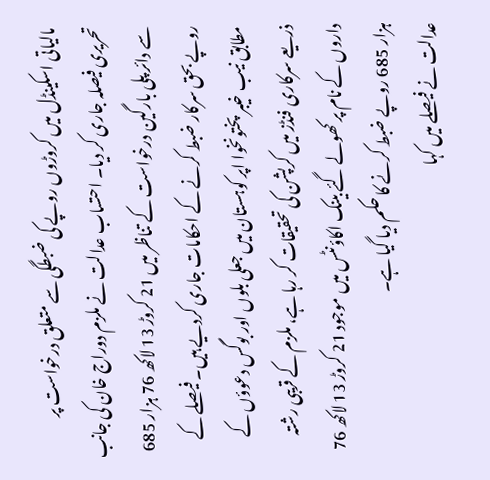مالیاتی اسکینڈل میں کروڑوں روپے کی ضبطگی سے متعلق درخواست پر تحریری فیصلہ جاری کر دیا۔ احتساب عدالت نے ملزم دوراج خان کی جانب سے دائر پلی بارگین درخواست کے تناظر میں 21 کروڑ 13 لاکھ 76 ہزار 685 روپے بحق سرکار ضبط کرنے کے احکامات جاری کردیے ہیں۔ فیصلے کے مطابق نیب خیبر پختونخوا اپر کوہستان میں جعلی بلوں اور بوگس دعوؤں کے ذریعے سرکاری فنڈز میں کرپشن کی تحقیقات کر رہا ہے، ملزم کے قریبی رشتہ داروں کے نام پر کھولے گئے بینک اکاؤنٹس میں موجود 21 کروڑ 13 لاکھ 76 ہزار 685 روپے ضبط کرنے کا حکم دیا گیا ہے۔
عدالت نے فیصلے میں کہا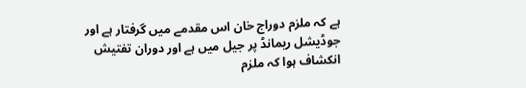ہے کہ ملزم دوراج خان اس مقدمے میں گرفتار ہے اور جوڈیشل ریمانڈ پر جیل میں ہے اور دوران تفتیش انکشاف ہوا کہ ملزم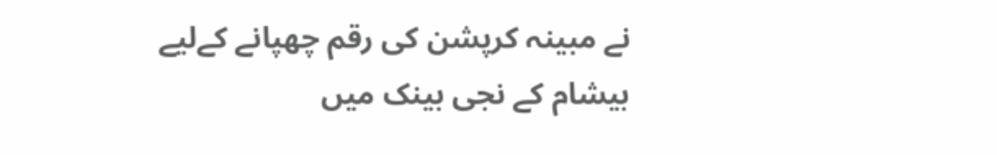نے مبینہ کرپشن کی رقم چھپانے کےلیے بیشام کے نجی بینک میں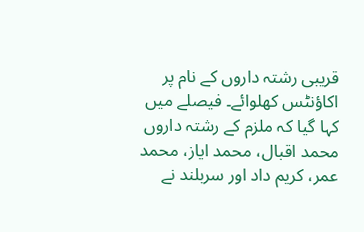قریبی رشتہ داروں کے نام پر اکاؤنٹس کھلوائے۔ فیصلے میں کہا گیا کہ ملزم کے رشتہ داروں محمد اقبال، محمد ایاز، محمد عمر، کریم داد اور سربلند نے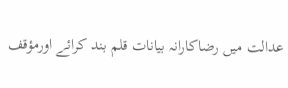عدالت میں رضاکارانہ بیانات قلم بند کرائے اورمؤقف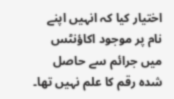اختیار کیا کہ انہیں اپنے نام پر موجود اکاؤنٹس میں جرائم سے حاصل شدہ رقم کا علم نہیں تھا۔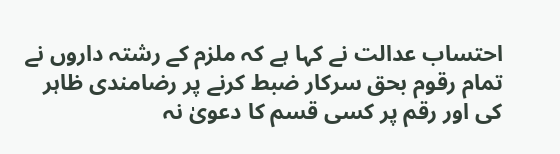احتساب عدالت نے کہا ہے کہ ملزم کے رشتہ داروں نے تمام رقوم بحق سرکار ضبط کرنے پر رضامندی ظاہر کی اور رقم پر کسی قسم کا دعویٰ نہ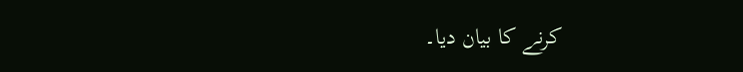کرنے کا بیان دیا۔